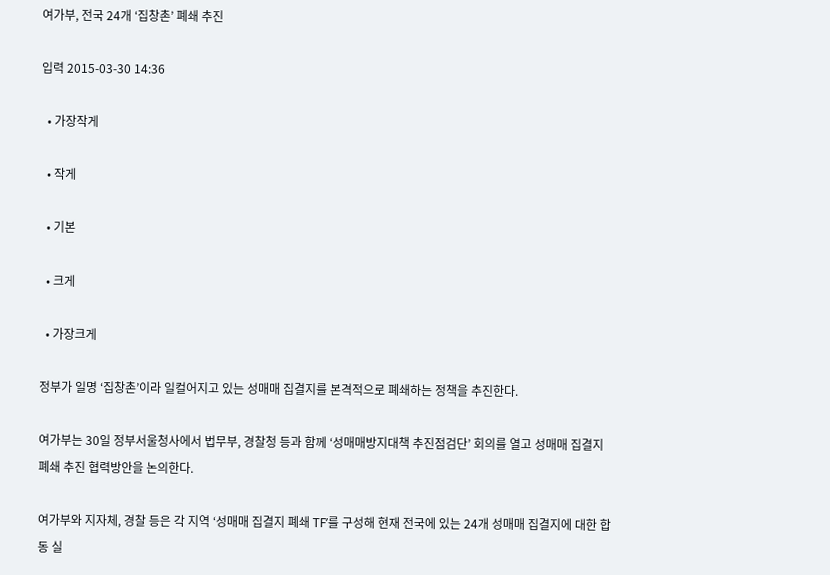여가부, 전국 24개 ‘집창촌’ 폐쇄 추진

입력 2015-03-30 14:36

  • 가장작게

  • 작게

  • 기본

  • 크게

  • 가장크게

정부가 일명 ‘집창촌’이라 일컬어지고 있는 성매매 집결지를 본격적으로 폐쇄하는 정책을 추진한다.

여가부는 30일 정부서울청사에서 법무부, 경찰청 등과 함께 ‘성매매방지대책 추진점검단’ 회의를 열고 성매매 집결지 폐쇄 추진 협력방안을 논의한다.

여가부와 지자체, 경찰 등은 각 지역 ‘성매매 집결지 폐쇄 TF’를 구성해 현재 전국에 있는 24개 성매매 집결지에 대한 합동 실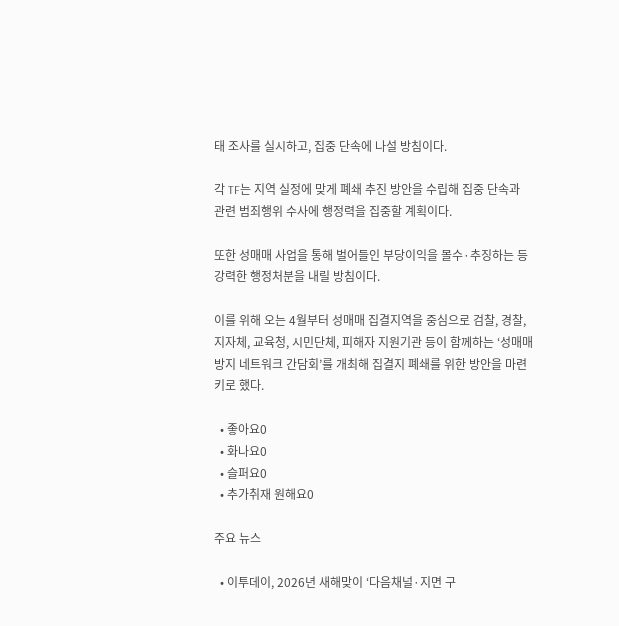태 조사를 실시하고, 집중 단속에 나설 방침이다.

각 TF는 지역 실정에 맞게 폐쇄 추진 방안을 수립해 집중 단속과 관련 범죄행위 수사에 행정력을 집중할 계획이다.

또한 성매매 사업을 통해 벌어들인 부당이익을 몰수·추징하는 등 강력한 행정처분을 내릴 방침이다.

이를 위해 오는 4월부터 성매매 집결지역을 중심으로 검찰, 경찰, 지자체, 교육청, 시민단체, 피해자 지원기관 등이 함께하는 ‘성매매 방지 네트워크 간담회’를 개최해 집결지 폐쇄를 위한 방안을 마련키로 했다.

  • 좋아요0
  • 화나요0
  • 슬퍼요0
  • 추가취재 원해요0

주요 뉴스

  • 이투데이, 2026년 새해맞이 ‘다음채널·지면 구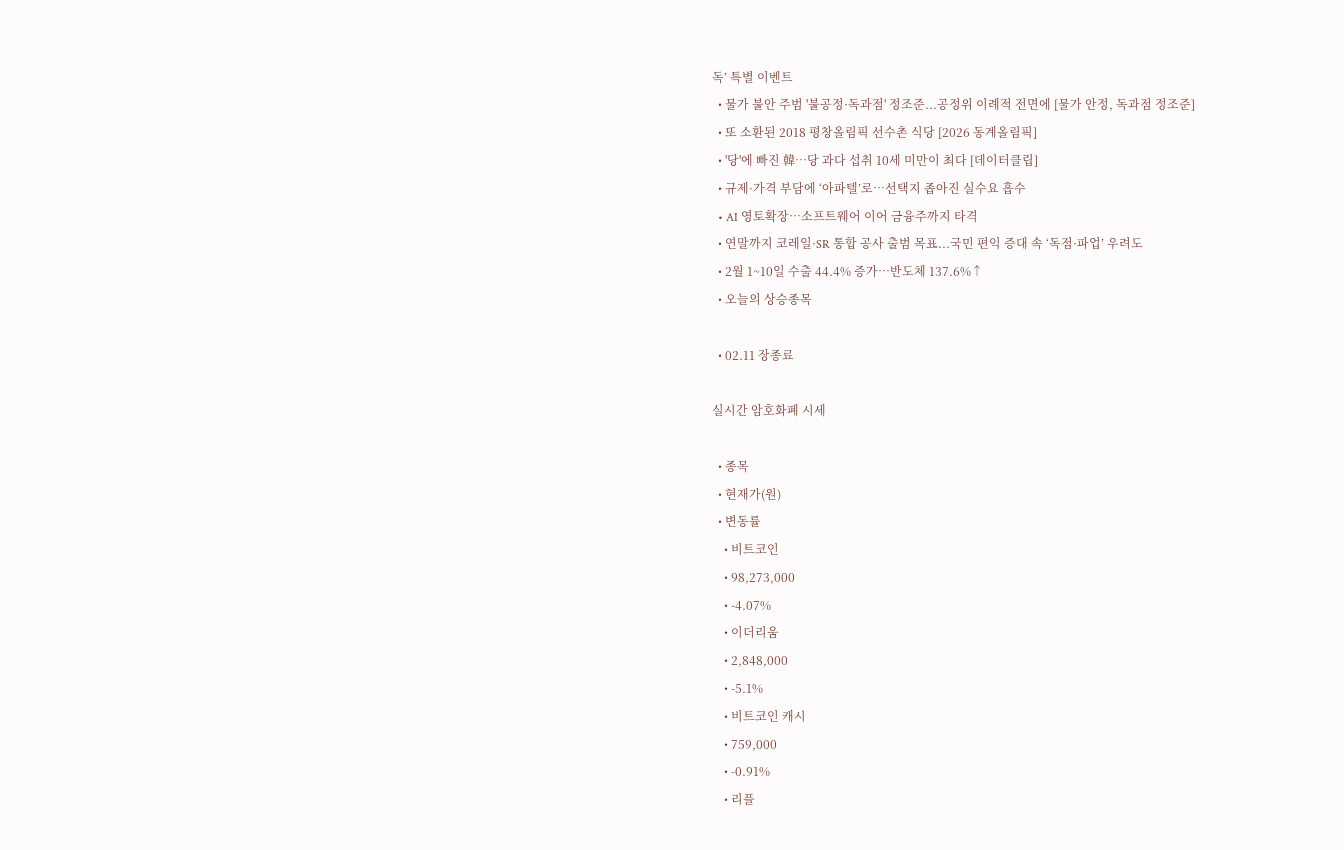독’ 특별 이벤트
  • 물가 불안 주범 '불공정·독과점' 정조준...공정위 이례적 전면에 [물가 안정, 독과점 정조준]
  • 또 소환된 2018 평창올림픽 선수촌 식당 [2026 동계올림픽]
  • '당'에 빠진 韓…당 과다 섭취 10세 미만이 최다 [데이터클립]
  • 규제·가격 부담에 ‘아파텔’로…선택지 좁아진 실수요 흡수
  • AI 영토확장⋯소프트웨어 이어 금융주까지 타격
  • 연말까지 코레일·SR 통합 공사 출범 목표...국민 편익 증대 속 ‘독점·파업’ 우려도
  • 2월 1~10일 수출 44.4% 증가⋯반도체 137.6%↑
  • 오늘의 상승종목

  • 02.11 장종료

실시간 암호화폐 시세

  • 종목
  • 현재가(원)
  • 변동률
    • 비트코인
    • 98,273,000
    • -4.07%
    • 이더리움
    • 2,848,000
    • -5.1%
    • 비트코인 캐시
    • 759,000
    • -0.91%
    • 리플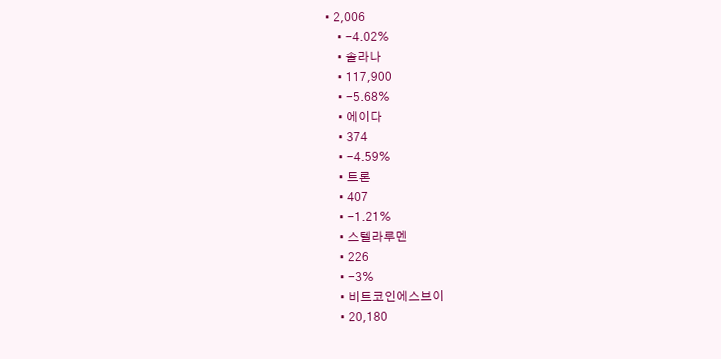• 2,006
    • -4.02%
    • 솔라나
    • 117,900
    • -5.68%
    • 에이다
    • 374
    • -4.59%
    • 트론
    • 407
    • -1.21%
    • 스텔라루멘
    • 226
    • -3%
    • 비트코인에스브이
    • 20,180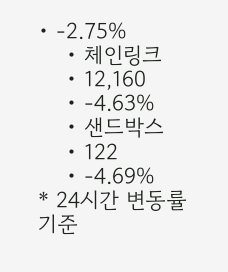• -2.75%
    • 체인링크
    • 12,160
    • -4.63%
    • 샌드박스
    • 122
    • -4.69%
* 24시간 변동률 기준